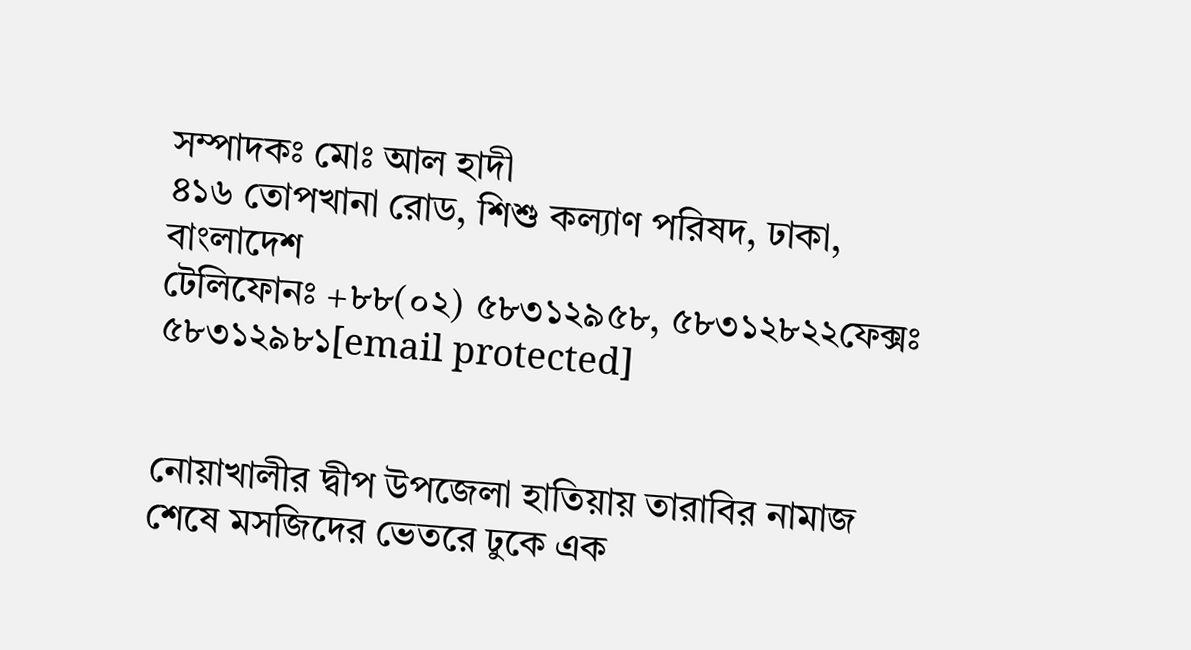সম্পাদকঃ মোঃ আল হাদী
৪১৬ তোপখানা রোড, শিশু কল্যাণ পরিষদ, ঢাকা, বাংলাদেশ
টেলিফোনঃ +৮৮(০২) ৫৮৩১২৯৫৮, ৫৮৩১২৮২২ফেক্সঃ ৫৮৩১২৯৮১[email protected]


নোয়াখালীর দ্বীপ উপজেলা হাতিয়ায় তারাবির নামাজ শেষে মসজিদের ভেতরে ঢুকে এক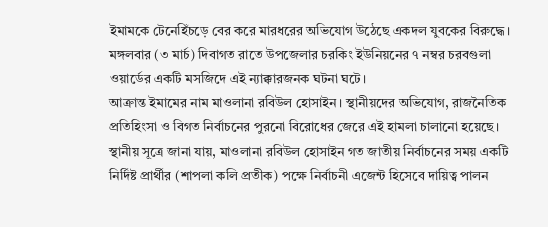ইমামকে টেনেহিঁচড়ে বের করে মারধরের অভিযোগ উঠেছে একদল যুবকের বিরুদ্ধে। মঙ্গলবার (৩ মার্চ) দিবাগত রাতে উপজেলার চরকিং ইউনিয়নের ৭ নম্বর চরবগুলা ওয়ার্ডের একটি মসজিদে এই ন্যাক্কারজনক ঘটনা ঘটে।
আক্রান্ত ইমামের নাম মাওলানা রবিউল হোসাইন। স্থানীয়দের অভিযোগ, রাজনৈতিক প্রতিহিংসা ও বিগত নির্বাচনের পুরনো বিরোধের জেরে এই হামলা চালানো হয়েছে।
স্থানীয় সূত্রে জানা যায়, মাওলানা রবিউল হোসাইন গত জাতীয় নির্বাচনের সময় একটি নির্দিষ্ট প্রার্থীর (শাপলা কলি প্রতীক) পক্ষে নির্বাচনী এজেন্ট হিসেবে দায়িত্ব পালন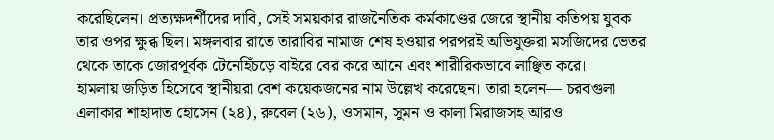করেছিলেন। প্রত্যক্ষদর্শীদের দাবি, সেই সময়কার রাজনৈতিক কর্মকাণ্ডের জেরে স্থানীয় কতিপয় যুবক তার ওপর ক্ষুব্ধ ছিল। মঙ্গলবার রাতে তারাবির নামাজ শেষ হওয়ার পরপরই অভিযুক্তরা মসজিদের ভেতর থেকে তাকে জোরপূর্বক টেনেহিঁচড়ে বাইরে বের করে আনে এবং শারীরিকভাবে লাঞ্ছিত করে।
হামলায় জড়িত হিসেবে স্থানীয়রা বেশ কয়েকজনের নাম উল্লেখ করেছেন। তারা হলেন— চরবগুলা এলাকার শাহাদাত হোসেন (২৪), রুবেল (২৬), ওসমান, সুমন ও কালা মিরাজসহ আরও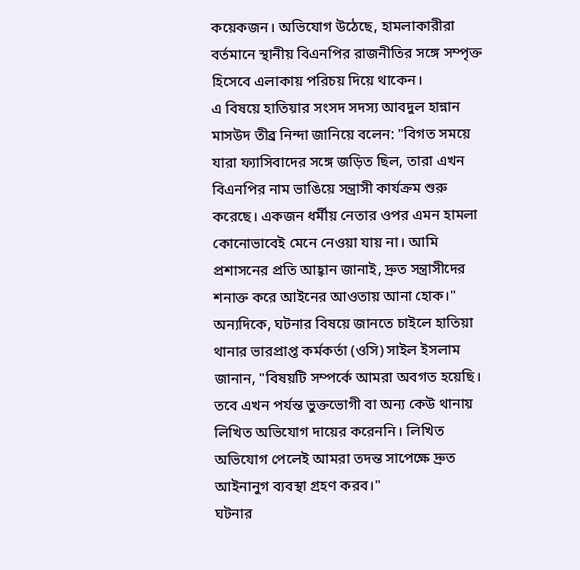কয়েকজন। অভিযোগ উঠেছে, হামলাকারীরা বর্তমানে স্থানীয় বিএনপির রাজনীতির সঙ্গে সম্পৃক্ত হিসেবে এলাকায় পরিচয় দিয়ে থাকেন।
এ বিষয়ে হাতিয়ার সংসদ সদস্য আবদুল হান্নান মাসউদ তীব্র নিন্দা জানিয়ে বলেন: "বিগত সময়ে যারা ফ্যাসিবাদের সঙ্গে জড়িত ছিল, তারা এখন বিএনপির নাম ভাঙিয়ে সন্ত্রাসী কার্যক্রম শুরু করেছে। একজন ধর্মীয় নেতার ওপর এমন হামলা কোনোভাবেই মেনে নেওয়া যায় না। আমি প্রশাসনের প্রতি আহ্বান জানাই, দ্রুত সন্ত্রাসীদের শনাক্ত করে আইনের আওতায় আনা হোক।"
অন্যদিকে, ঘটনার বিষয়ে জানতে চাইলে হাতিয়া থানার ভারপ্রাপ্ত কর্মকর্তা (ওসি) সাইল ইসলাম জানান, "বিষয়টি সম্পর্কে আমরা অবগত হয়েছি। তবে এখন পর্যন্ত ভুক্তভোগী বা অন্য কেউ থানায় লিখিত অভিযোগ দায়ের করেননি। লিখিত অভিযোগ পেলেই আমরা তদন্ত সাপেক্ষে দ্রুত আইনানুগ ব্যবস্থা গ্রহণ করব।"
ঘটনার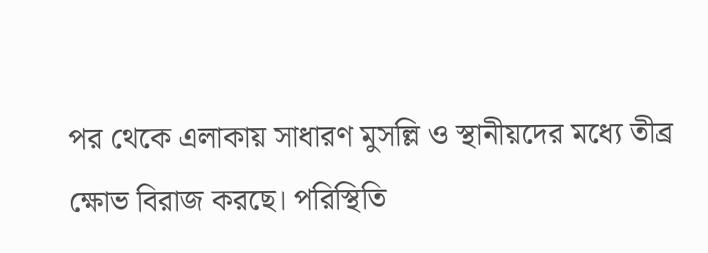পর থেকে এলাকায় সাধারণ মুসল্লি ও স্থানীয়দের মধ্যে তীব্র ক্ষোভ বিরাজ করছে। পরিস্থিতি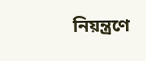নিয়ন্ত্রণে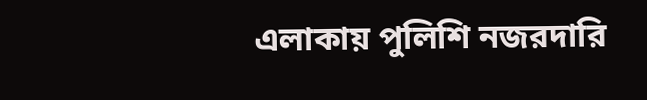এলাকায় পুলিশি নজরদারি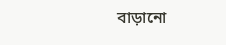বাড়ানো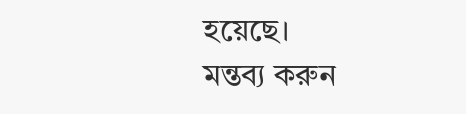হয়েছে।
মন্তব্য করুন